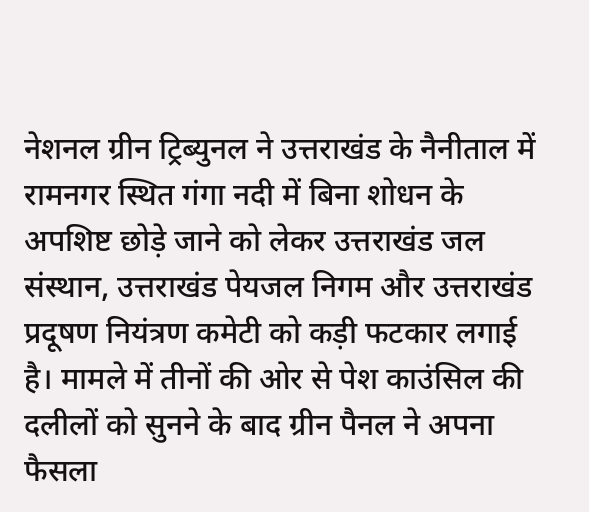नेशनल ग्रीन ट्रिब्युनल ने उत्तराखंड के नैनीताल में रामनगर स्थित गंगा नदी में बिना शोधन के अपशिष्ट छोड़े जाने को लेकर उत्तराखंड जल संस्थान, उत्तराखंड पेयजल निगम और उत्तराखंड प्रदूषण नियंत्रण कमेटी को कड़ी फटकार लगाई है। मामले में तीनों की ओर से पेश काउंसिल की दलीलों को सुनने के बाद ग्रीन पैनल ने अपना फैसला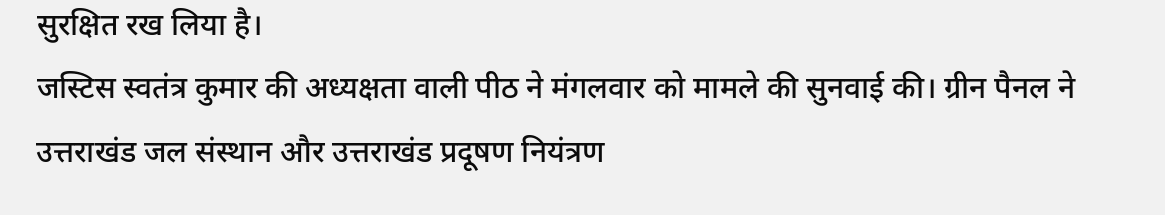सुरक्षित रख लिया है।
जस्टिस स्वतंत्र कुमार की अध्यक्षता वाली पीठ ने मंगलवार को मामले की सुनवाई की। ग्रीन पैनल ने उत्तराखंड जल संस्थान और उत्तराखंड प्रदूषण नियंत्रण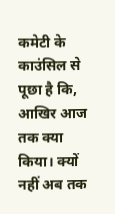कमेटी के काउंसिल से पूछा है कि, आखिर आज तक क्या किया। क्यों नहीं अब तक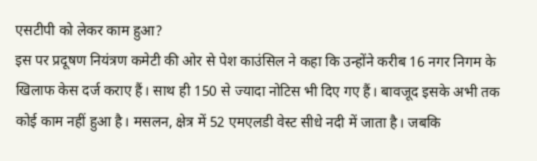एसटीपी को लेकर काम हुआ?
इस पर प्रदूषण नियंत्रण कमेटी की ओर से पेश काउंसिल ने कहा कि उन्होंने करीब 16 नगर निगम के खिलाफ केस दर्ज कराए हैं। साथ ही 150 से ज्यादा नोटिस भी दिए गए हैं। बावजूद इसके अभी तक कोई काम नहीं हुआ है। मसलन, क्षेत्र में 52 एमएलडी वेस्ट सीधे नदी में जाता है। जबकि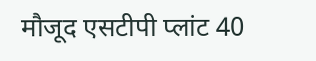मौजूद एसटीपी प्लांट 40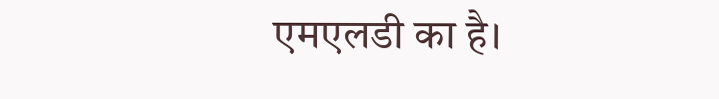एमएलडी का है।